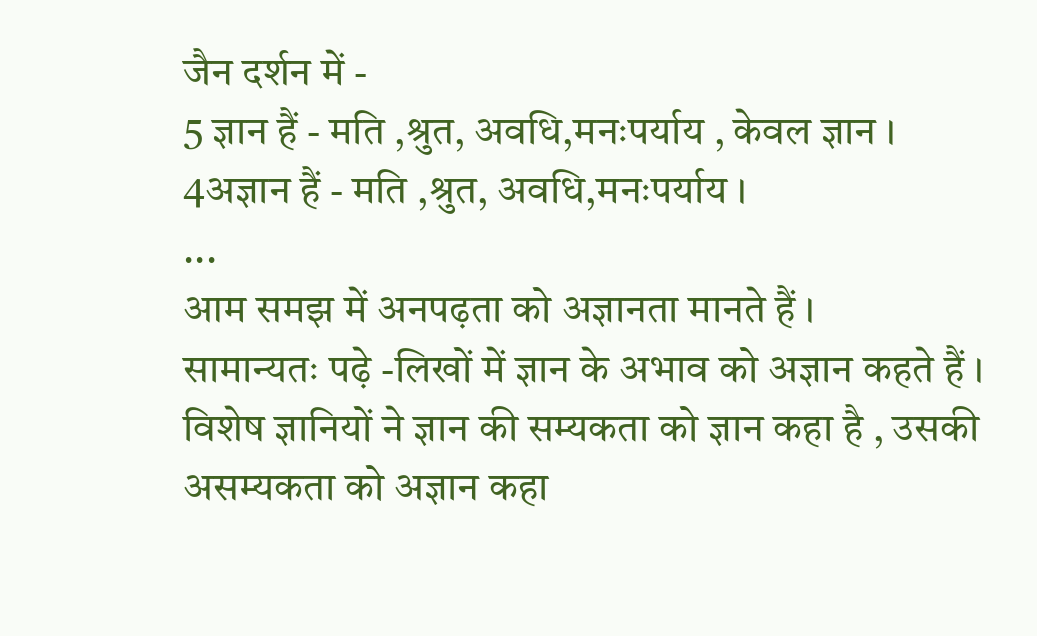जैन दर्शन में -
5 ज्ञान हैं - मति ,श्रुत, अवधि,मनःपर्याय , केवल ज्ञान ।
4अज्ञान हैं - मति ,श्रुत, अवधि,मनःपर्याय ।
...
आम समझ में अनपढ़ता को अज्ञानता मानते हैं ।
सामान्यतः पढ़े -लिखों में ज्ञान के अभाव को अज्ञान कहते हैं ।
विशेष ज्ञानियों ने ज्ञान की सम्यकता को ज्ञान कहा है , उसकी असम्यकता को अज्ञान कहा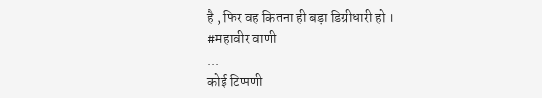है , फिर वह कितना ही बड़ा डिग्रीधारी हो ।
#महावीर वाणी
...
कोई टिप्पणी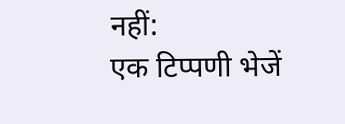नहीं:
एक टिप्पणी भेजें